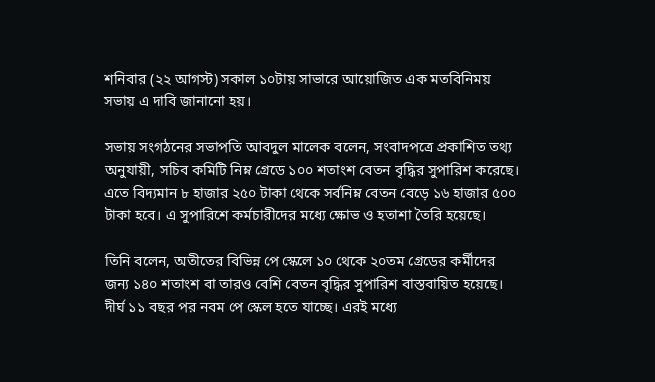শনিবার (২২ আগস্ট) সকাল ১০টায় সাভারে আয়োজিত এক মতবিনিময় সভায় এ দাবি জানানো হয়।

সভায় সংগঠনের সভাপতি আবদুল মালেক বলেন, সংবাদপত্রে প্রকাশিত তথ্য অনুযায়ী, সচিব কমিটি নিম্ন গ্রেডে ১০০ শতাংশ বেতন বৃদ্ধির সুপারিশ করেছে। এতে বিদ্যমান ৮ হাজার ২৫০ টাকা থেকে সর্বনিম্ন বেতন বেড়ে ১৬ হাজার ৫০০ টাকা হবে। এ সুপারিশে কর্মচারীদের মধ্যে ক্ষোভ ও হতাশা তৈরি হয়েছে।

তিনি বলেন, অতীতের বিভিন্ন পে স্কেলে ১০ থেকে ২০তম গ্রেডের কর্মীদের জন্য ১৪০ শতাংশ বা তারও বেশি বেতন বৃদ্ধির সুপারিশ বাস্তবায়িত হয়েছে। দীর্ঘ ১১ বছর পর নবম পে স্কেল হতে যাচ্ছে। এরই মধ্যে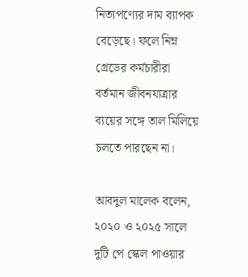নিত্যপণ্যের দাম ব্যাপক বেড়েছে। ফলে নিম্ন গ্রেডের কর্মচারীরা বর্তমান জীবনযাত্রার ব্যয়ের সঙ্গে তাল মিলিয়ে চলতে পারছেন না।

আবদুল মালেক বলেন, ২০২০ ও ২০২৫ সালে দুটি পে স্কেল পাওয়ার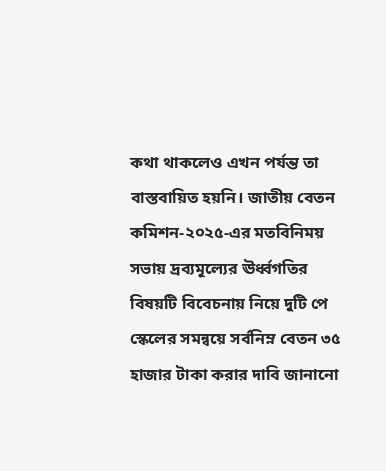কথা থাকলেও এখন পর্যন্ত তা বাস্তবায়িত হয়নি। জাতীয় বেতন কমিশন-২০২৫-এর মতবিনিময় সভায় দ্রব্যমূল্যের ঊর্ধ্বগতির বিষয়টি বিবেচনায় নিয়ে দুটি পে স্কেলের সমন্বয়ে সর্বনিম্ন বেতন ৩৫ হাজার টাকা করার দাবি জানানো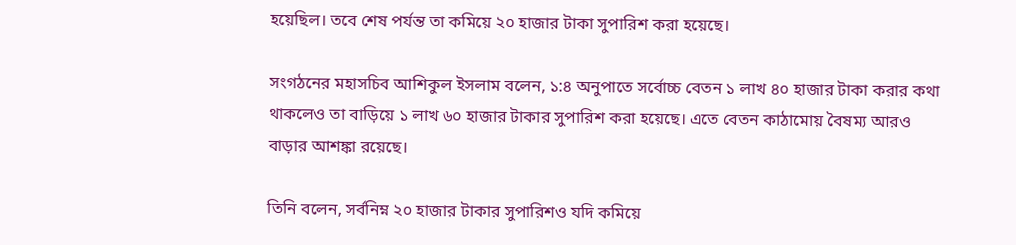হয়েছিল। তবে শেষ পর্যন্ত তা কমিয়ে ২০ হাজার টাকা সুপারিশ করা হয়েছে।

সংগঠনের মহাসচিব আশিকুল ইসলাম বলেন, ১:৪ অনুপাতে সর্বোচ্চ বেতন ১ লাখ ৪০ হাজার টাকা করার কথা থাকলেও তা বাড়িয়ে ১ লাখ ৬০ হাজার টাকার সুপারিশ করা হয়েছে। এতে বেতন কাঠামোয় বৈষম্য আরও বাড়ার আশঙ্কা রয়েছে।

তিনি বলেন, সর্বনিম্ন ২০ হাজার টাকার সুপারিশও যদি কমিয়ে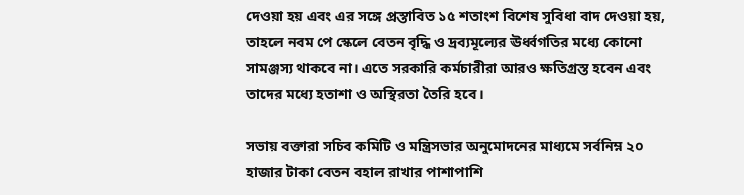দেওয়া হয় এবং এর সঙ্গে প্রস্তাবিত ১৫ শতাংশ বিশেষ সুবিধা বাদ দেওয়া হয়, তাহলে নবম পে স্কেলে বেতন বৃদ্ধি ও দ্রব্যমূল্যের ঊর্ধ্বগতির মধ্যে কোনো সামঞ্জস্য থাকবে না। এতে সরকারি কর্মচারীরা আরও ক্ষতিগ্রস্ত হবেন এবং তাদের মধ্যে হতাশা ও অস্থিরতা তৈরি হবে।

সভায় বক্তারা সচিব কমিটি ও মন্ত্রিসভার অনুমোদনের মাধ্যমে সর্বনিম্ন ২০ হাজার টাকা বেতন বহাল রাখার পাশাপাশি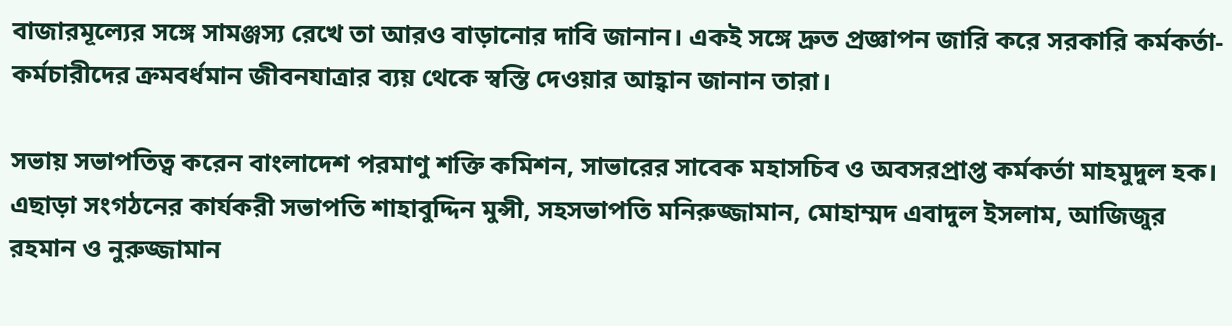বাজারমূল্যের সঙ্গে সামঞ্জস্য রেখে তা আরও বাড়ানোর দাবি জানান। একই সঙ্গে দ্রুত প্রজ্ঞাপন জারি করে সরকারি কর্মকর্তা-কর্মচারীদের ক্রমবর্ধমান জীবনযাত্রার ব্যয় থেকে স্বস্তি দেওয়ার আহ্বান জানান তারা।

সভায় সভাপতিত্ব করেন বাংলাদেশ পরমাণু শক্তি কমিশন, সাভারের সাবেক মহাসচিব ও অবসরপ্রাপ্ত কর্মকর্তা মাহমুদুল হক। এছাড়া সংগঠনের কার্যকরী সভাপতি শাহাবুদ্দিন মুন্সী, সহসভাপতি মনিরুজ্জামান, মোহাম্মদ এবাদুল ইসলাম, আজিজুর রহমান ও নুরুজ্জামান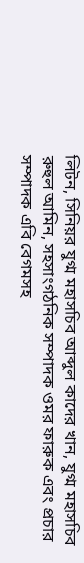লিটন, সিনিয়র যুগ্ম মহাসচিব আব্দুল কাদের খান, যুগ্ম মহাসচিব রুহুল আমিন, সহসাংগঠনিক সম্পাদক ওমর ফারুক এবং প্রচার সম্পাদক এবি বেগমসহ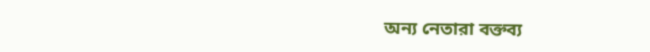অন্য নেতারা বক্তব্য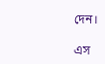দেন।

এস